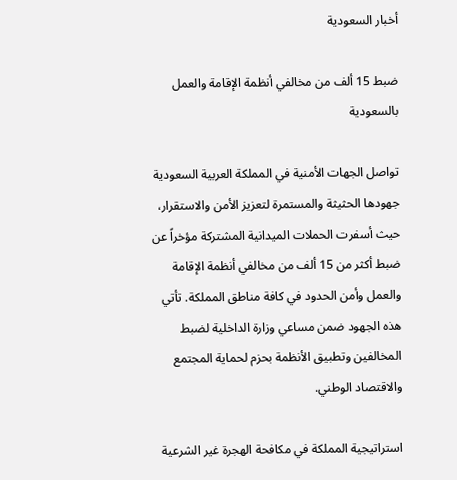أخبار السعودية

ضبط 15 ألف من مخالفي أنظمة الإقامة والعمل بالسعودية

تواصل الجهات الأمنية في المملكة العربية السعودية جهودها الحثيثة والمستمرة لتعزيز الأمن والاستقرار، حيث أسفرت الحملات الميدانية المشتركة مؤخراً عن ضبط أكثر من 15 ألف من مخالفي أنظمة الإقامة والعمل وأمن الحدود في كافة مناطق المملكة. تأتي هذه الجهود ضمن مساعي وزارة الداخلية لضبط المخالفين وتطبيق الأنظمة بحزم لحماية المجتمع والاقتصاد الوطني.

استراتيجية المملكة في مكافحة الهجرة غير الشرعية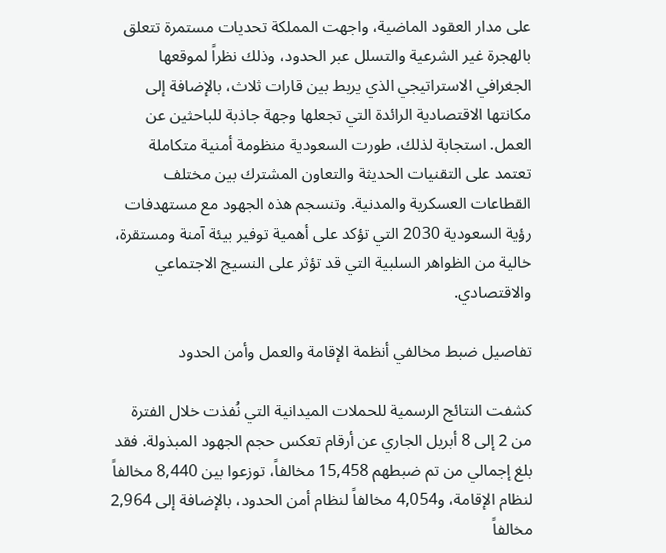على مدار العقود الماضية، واجهت المملكة تحديات مستمرة تتعلق بالهجرة غير الشرعية والتسلل عبر الحدود، وذلك نظراً لموقعها الجغرافي الاستراتيجي الذي يربط بين قارات ثلاث، بالإضافة إلى مكانتها الاقتصادية الرائدة التي تجعلها وجهة جاذبة للباحثين عن العمل. استجابة لذلك، طورت السعودية منظومة أمنية متكاملة تعتمد على التقنيات الحديثة والتعاون المشترك بين مختلف القطاعات العسكرية والمدنية. وتنسجم هذه الجهود مع مستهدفات رؤية السعودية 2030 التي تؤكد على أهمية توفير بيئة آمنة ومستقرة، خالية من الظواهر السلبية التي قد تؤثر على النسيج الاجتماعي والاقتصادي.

تفاصيل ضبط مخالفي أنظمة الإقامة والعمل وأمن الحدود

كشفت النتائج الرسمية للحملات الميدانية التي نُفذت خلال الفترة من 2 إلى 8 أبريل الجاري عن أرقام تعكس حجم الجهود المبذولة. فقد بلغ إجمالي من تم ضبطهم 15,458 مخالفاً، توزعوا بين 8,440 مخالفاً لنظام الإقامة، و4,054 مخالفاً لنظام أمن الحدود، بالإضافة إلى 2,964 مخالفاً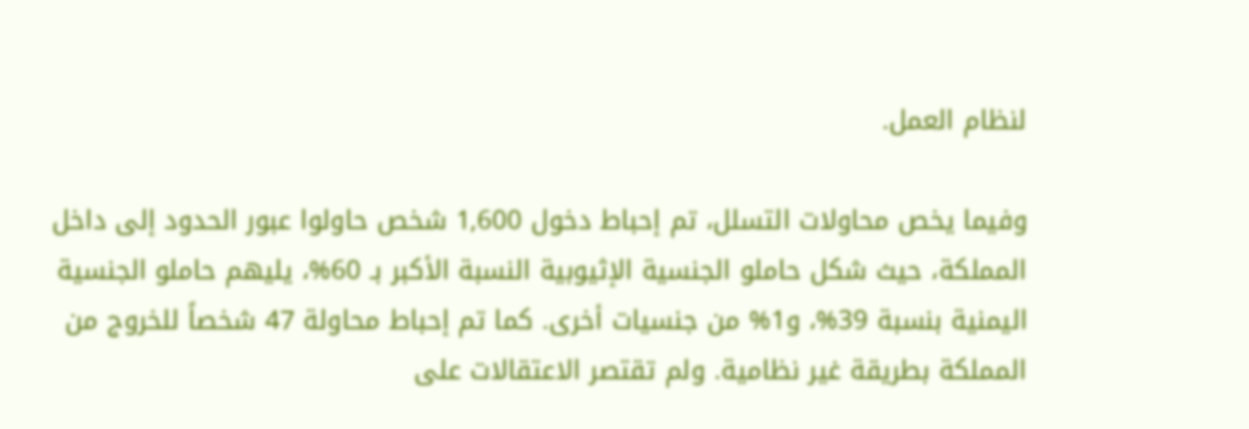لنظام العمل.

وفيما يخص محاولات التسلل، تم إحباط دخول 1,600 شخص حاولوا عبور الحدود إلى داخل المملكة، حيث شكل حاملو الجنسية الإثيوبية النسبة الأكبر بـ 60%، يليهم حاملو الجنسية اليمنية بنسبة 39%، و1% من جنسيات أخرى. كما تم إحباط محاولة 47 شخصاً للخروج من المملكة بطريقة غير نظامية. ولم تقتصر الاعتقالات على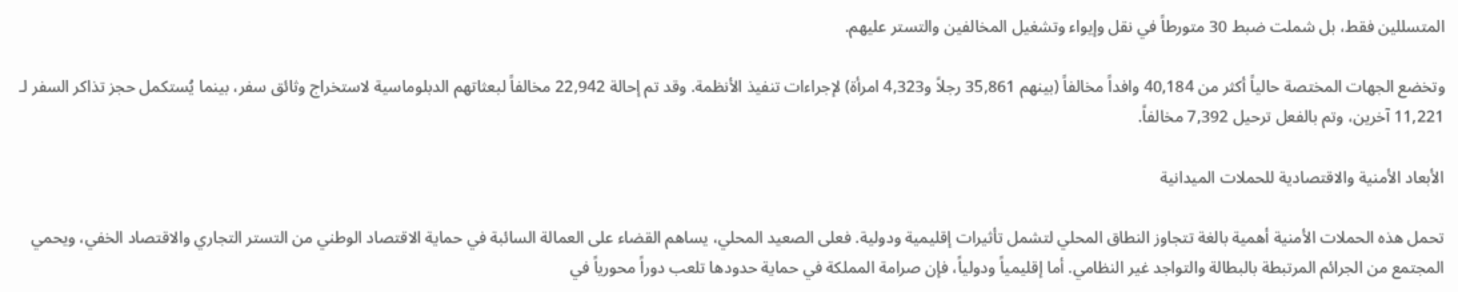المتسللين فقط، بل شملت ضبط 30 متورطاً في نقل وإيواء وتشغيل المخالفين والتستر عليهم.

وتخضع الجهات المختصة حالياً أكثر من 40,184 وافداً مخالفاً (بينهم 35,861 رجلاً و4,323 امرأة) لإجراءات تنفيذ الأنظمة. وقد تم إحالة 22,942 مخالفاً لبعثاتهم الدبلوماسية لاستخراج وثائق سفر، بينما يُستكمل حجز تذاكر السفر لـ 11,221 آخرين، وتم بالفعل ترحيل 7,392 مخالفاً.

الأبعاد الأمنية والاقتصادية للحملات الميدانية

تحمل هذه الحملات الأمنية أهمية بالغة تتجاوز النطاق المحلي لتشمل تأثيرات إقليمية ودولية. فعلى الصعيد المحلي، يساهم القضاء على العمالة السائبة في حماية الاقتصاد الوطني من التستر التجاري والاقتصاد الخفي، ويحمي المجتمع من الجرائم المرتبطة بالبطالة والتواجد غير النظامي. أما إقليمياً ودولياً، فإن صرامة المملكة في حماية حدودها تلعب دوراً محورياً في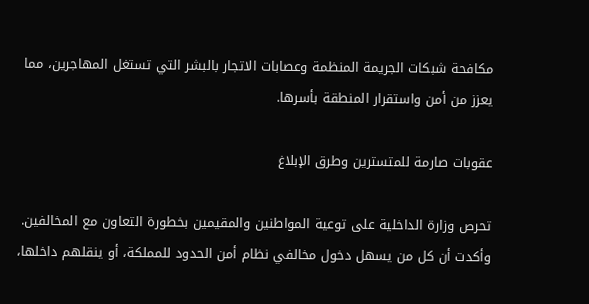مكافحة شبكات الجريمة المنظمة وعصابات الاتجار بالبشر التي تستغل المهاجرين، مما يعزز من أمن واستقرار المنطقة بأسرها.

عقوبات صارمة للمتسترين وطرق الإبلاغ

تحرص وزارة الداخلية على توعية المواطنين والمقيمين بخطورة التعاون مع المخالفين. وأكدت أن كل من يسهل دخول مخالفي نظام أمن الحدود للمملكة، أو ينقلهم داخلها،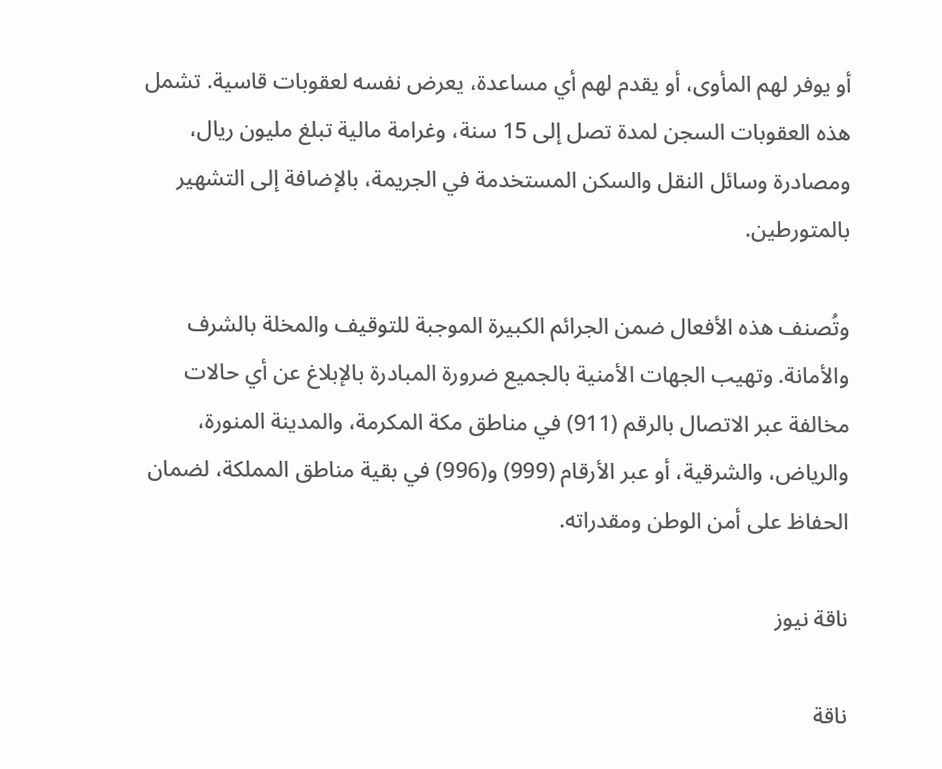أو يوفر لهم المأوى، أو يقدم لهم أي مساعدة، يعرض نفسه لعقوبات قاسية. تشمل هذه العقوبات السجن لمدة تصل إلى 15 سنة، وغرامة مالية تبلغ مليون ريال، ومصادرة وسائل النقل والسكن المستخدمة في الجريمة، بالإضافة إلى التشهير بالمتورطين.

وتُصنف هذه الأفعال ضمن الجرائم الكبيرة الموجبة للتوقيف والمخلة بالشرف والأمانة. وتهيب الجهات الأمنية بالجميع ضرورة المبادرة بالإبلاغ عن أي حالات مخالفة عبر الاتصال بالرقم (911) في مناطق مكة المكرمة، والمدينة المنورة، والرياض، والشرقية، أو عبر الأرقام (999) و(996) في بقية مناطق المملكة، لضمان الحفاظ على أمن الوطن ومقدراته.

ناقة نيوز

ناقة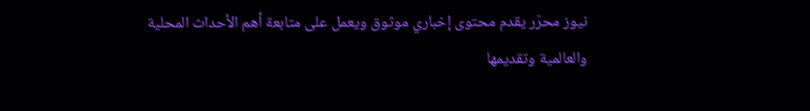نيوز محرّر يقدم محتوى إخباري موثوق ويعمل على متابعة أهم الأحداث المحلية والعالمية وتقديمها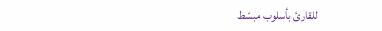للقارئ بأسلوب مبسّط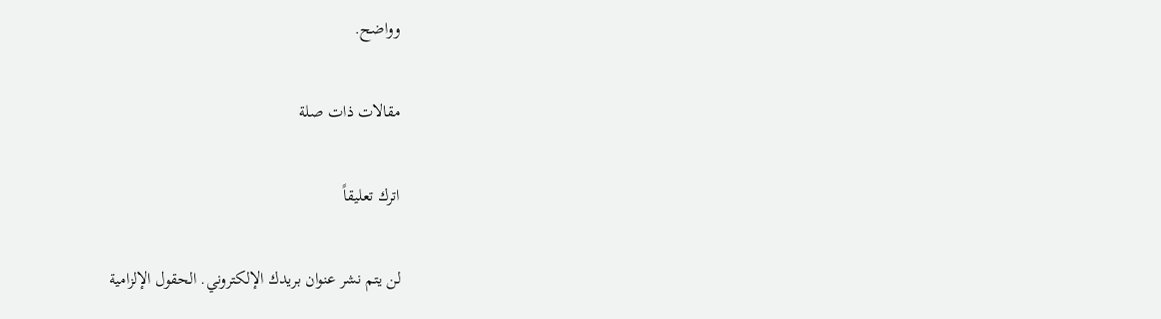وواضح.

مقالات ذات صلة

اترك تعليقاً

لن يتم نشر عنوان بريدك الإلكتروني. الحقول الإلزامية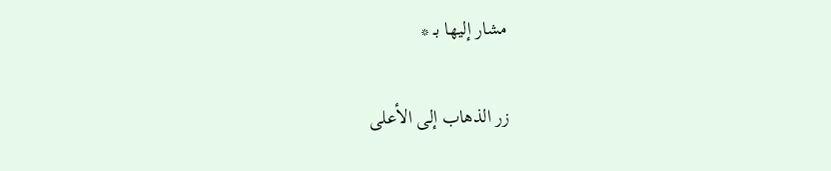مشار إليها بـ *

زر الذهاب إلى الأعلى